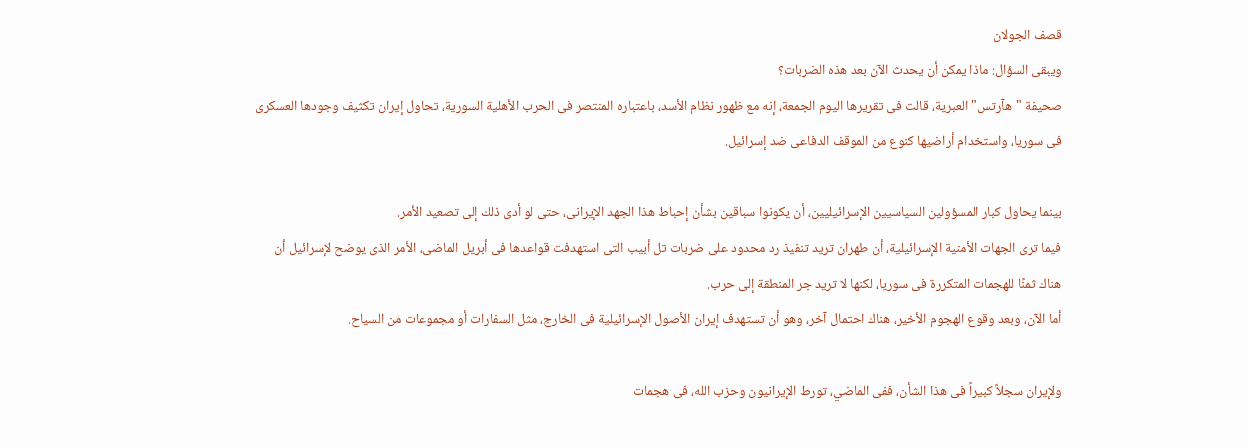قصف الجولان
ويبقى السؤال: ماذا يمكن أن يحدث الآن بعد هذه الضربات؟
صحيفة "هآرتس" العبرية، قالت فى تقريرها اليوم الجمعة، إنه مع ظهور نظام الأسد، باعتباره المنتصر فى الحرب الأهلية السورية، تحاول إيران تكثيف وجودها العسكرى فى سوريا، واستخدام أراضيها كنوع من الموقف الدفاعى ضد إسرائيل.

بينما يحاول كبار المسؤولين السياسيين الإسرائيليين، أن يكونوا سباقين بشأن إحباط هذا الجهد الإيرانى، حتى لو أدى ذلك إلى تصعيد الأمر.
فيما ترى الجهات الأمنية الإسرائيلية، أن طهران تريد تنفيذ رد محدود على ضربات تل أبيب التى استهدفت قواعدها فى أبريل الماضى، الأمر الذى يوضح لإسرائيل أن هناك ثمنًا للهجمات المتكررة فى سوريا، لكنها لا تريد جر المنطقة إلى حرب.
أما الآن، وبعد وقوع الهجوم الأخير، هناك احتمال آخر، وهو أن تستهدف إيران الأصول الإسرائيلية فى الخارج، مثل السفارات أو مجموعات من السياح.

ولإيران سجلاً كبيراً فى هذا الشأن، ففى الماضي، تورط الإيرانيون وحزب الله، فى هجمات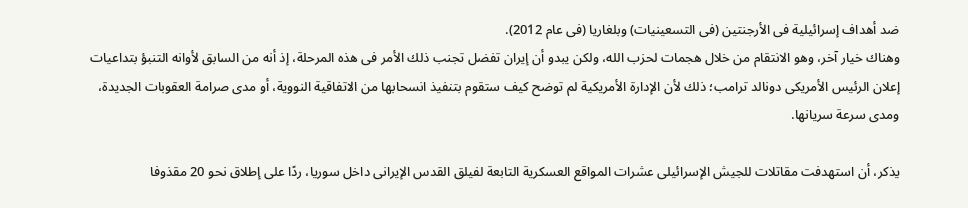ضد أهداف إسرائيلية فى الأرجنتين (فى التسعينيات) وبلغاريا (فى عام 2012).
وهناك خيار آخر، وهو الانتقام من خلال هجمات لحزب الله، ولكن يبدو أن إيران تفضل تجنب ذلك الأمر فى هذه المرحلة، إذ أنه من السابق لأوانه التنبؤ بتداعيات إعلان الرئيس الأمريكى دونالد ترامب؛ ذلك لأن الإدارة الأمريكية لم توضح كيف ستقوم بتنفيذ انسحابها من الاتفاقية النووية، أو مدى صرامة العقوبات الجديدة، ومدى سرعة سريانها.

يذكر، أن استهدفت مقاتلات للجيش الإسرائيلى عشرات المواقع العسكرية التابعة لفيلق القدس الإيرانى داخل سوريا، ردًا على إطلاق نحو 20 مقذوفا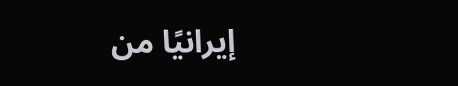إيرانيًا من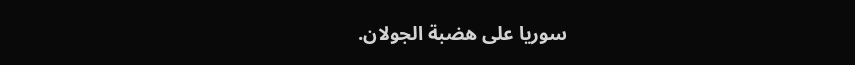سوريا على هضبة الجولان.